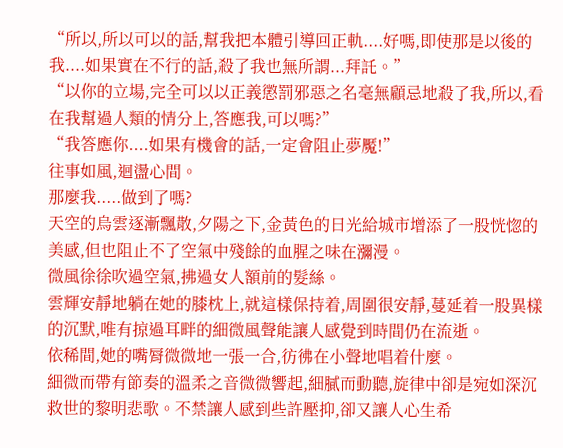“所以,所以可以的話,幫我把本體引導回正軌....好嗎,即使那是以後的我....如果實在不行的話,殺了我也無所謂...拜託。”
“以你的立場,完全可以以正義懲罰邪惡之名毫無顧忌地殺了我,所以,看在我幫過人類的情分上,答應我,可以嗎?”
“我答應你....如果有機會的話,一定會阻止夢魘!”
往事如風,迴盪心間。
那麼我.....做到了嗎?
天空的烏雲逐漸飄散,夕陽之下,金黃色的日光給城市增添了一股恍惚的美感,但也阻止不了空氣中殘餘的血腥之味在瀰漫。
微風徐徐吹過空氣,拂過女人額前的髮絲。
雲輝安靜地躺在她的膝枕上,就這樣保持着,周圍很安靜,蔓延着一股異樣的沉默,唯有掠過耳畔的細微風聲能讓人感覺到時間仍在流逝。
依稀間,她的嘴脣微微地一張一合,彷彿在小聲地唱着什麼。
細微而帶有節奏的溫柔之音微微響起,細膩而動聽,旋律中卻是宛如深沉救世的黎明悲歌。不禁讓人感到些許壓抑,卻又讓人心生希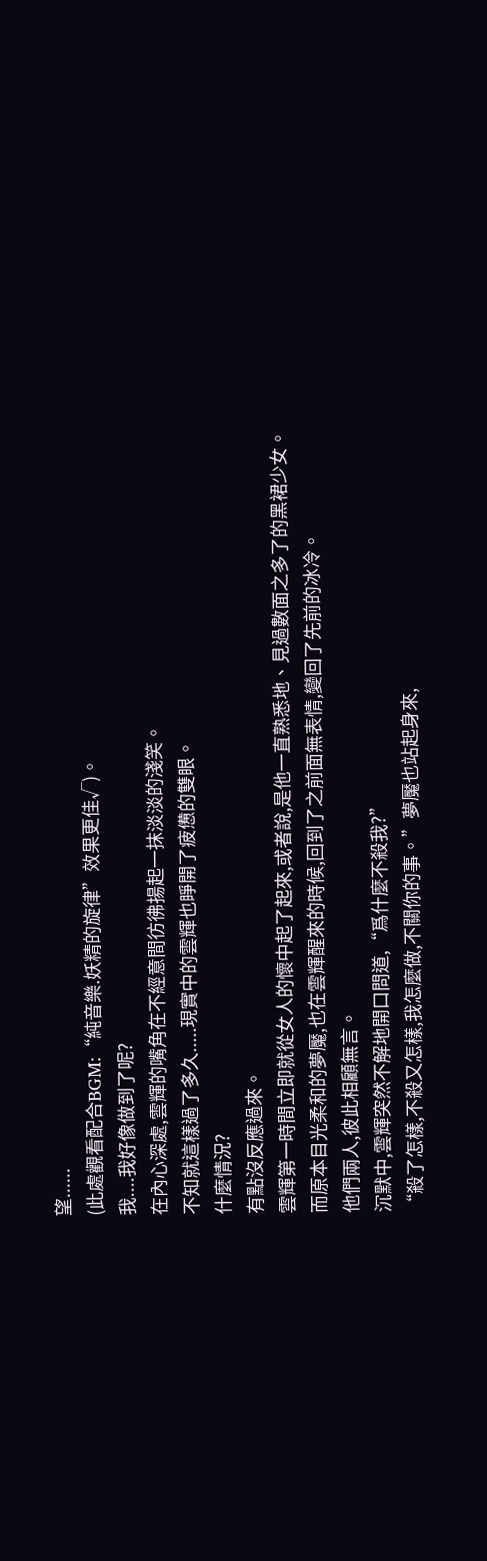望......
(此處觀看配合BGM:“純音樂.妖精的旋律”效果更佳√)。
我....我好像做到了呢?
在內心深處,雲輝的嘴角在不經意間彷彿揚起一抹淡淡的淺笑。
不知就這樣過了多久.....現實中的雲輝也睜開了疲憊的雙眼。
什麼情況?
有點沒反應過來。
雲輝第一時間立即就從女人的懷中起了起來,或者說,是他一直熟悉地、見過數面之多了的黑裙少女。
而原本目光柔和的夢魘,也在雲輝醒來的時候,回到了之前面無表情,變回了先前的冰冷。
他們兩人,彼此相顧無言。
沉默中,雲輝突然不解地開口問道,“爲什麼不殺我?”
“殺了怎樣,不殺又怎樣,我怎麼做,不關你的事。”夢魘也站起身來,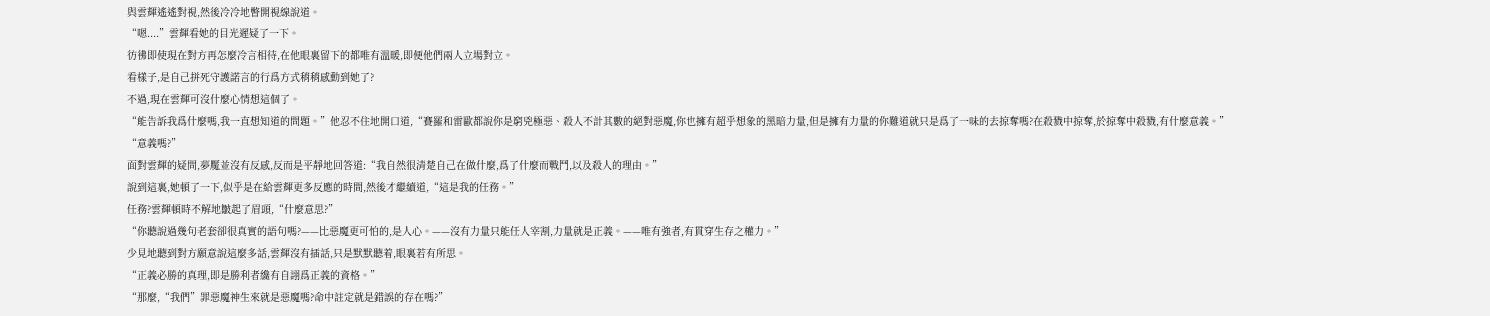與雲輝遙遙對視,然後冷冷地瞥開視線說道。
“嗯....”雲輝看她的目光遲疑了一下。
彷彿即使現在對方再怎麼冷言相待,在他眼裏留下的都唯有溫暖,即便他們兩人立場對立。
看樣子,是自己拼死守護諾言的行爲方式稍稍感動到她了?
不過,現在雲輝可沒什麼心情想這個了。
“能告訴我爲什麼嗎,我一直想知道的問題。”他忍不住地開口道,“賽羅和雷歐都說你是窮兇極惡、殺人不計其數的絕對惡魔,你也擁有超乎想象的黑暗力量,但是擁有力量的你難道就只是爲了一味的去掠奪嗎?在殺戮中掠奪,於掠奪中殺戮,有什麼意義。”
“意義嗎?”
面對雲輝的疑問,夢魘並沒有反感,反而是平靜地回答道:“我自然很清楚自己在做什麼,爲了什麼而戰鬥,以及殺人的理由。”
說到這裏,她頓了一下,似乎是在給雲輝更多反應的時間,然後才繼續道,“這是我的任務。”
任務?雲輝頓時不解地皺起了眉頭,“什麼意思?”
“你聽說過幾句老套卻很真實的語句嗎?——比惡魔更可怕的,是人心。——沒有力量只能任人宰割,力量就是正義。——唯有強者,有貫穿生存之權力。”
少見地聽到對方願意說這麼多話,雲輝沒有插話,只是默默聽着,眼裏若有所思。
“正義必勝的真理,即是勝利者纔有自詡爲正義的資格。”
“那麼,“我們”罪惡魔神生來就是惡魔嗎?命中註定就是錯誤的存在嗎?”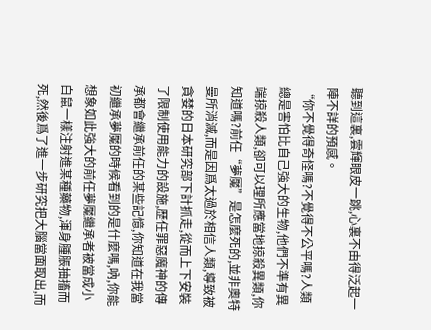聽到這裏,雲輝眼皮一跳,心裏不由得泛起一陣不詳的預感。
“你不覺得奇怪嗎?不覺得不公平嗎?人類總是害怕比自己強大的生物,他們不準有異端掠殺人類,卻可以理所應當地掠殺異類,你知道嗎?前任“夢魘”是怎麼死的,並非奧特曼所消滅,而是因爲太過於相信人類,導致被貪婪的日本研究部下計抓走,從而上下安裝了限制使用能力的設施,歷任罪惡魔神的傳承都會繼承前任的某些記憶,你知道在我當初繼承夢魘的時候看到的是什麼嗎,吶,你能想象如此強大的前任夢魘繼承者被當成小白鼠一樣注射進某種藥物,渾身腫脹抽搐而死,然後爲了進一步研究把大腦當面取出,而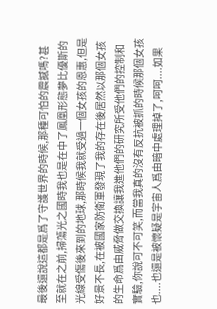最後還說這都是爲了守護世界的時候,那種可怕的震撼嗎?甚至就在之前,掃蕩光之國時我也是在中了鳳凰形態夢比優斯的光線受傷後來到的地球,那時候我就受過一個女孩的恩惠,但是好景不長,在被國家防衛軍發現了我的存在後居然以那個女孩的生命爲由威脅做交換讓我進他們的研究所受他們的控制和實驗,你說可不可笑,而當我真的沒有反抗被抓的時候那個女孩也....也還是被懷疑是宇宙人爲由暗中處理掉了,呵呵....如果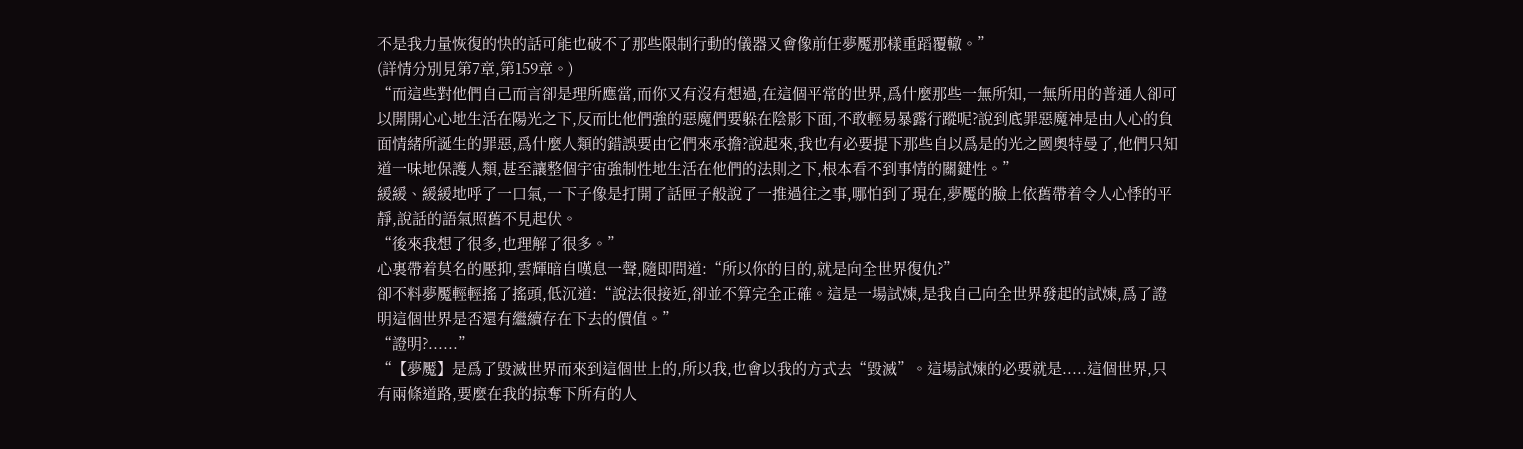不是我力量恢復的快的話可能也破不了那些限制行動的儀器又會像前任夢魘那樣重蹈覆轍。”
(詳情分別見第7章,第159章。)
“而這些對他們自己而言卻是理所應當,而你又有沒有想過,在這個平常的世界,爲什麼那些一無所知,一無所用的普通人卻可以開開心心地生活在陽光之下,反而比他們強的惡魔們要躲在陰影下面,不敢輕易暴露行蹤呢?說到底罪惡魔神是由人心的負面情緒所誕生的罪惡,爲什麼人類的錯誤要由它們來承擔?說起來,我也有必要提下那些自以爲是的光之國奧特曼了,他們只知道一味地保護人類,甚至讓整個宇宙強制性地生活在他們的法則之下,根本看不到事情的關鍵性。”
緩緩、緩緩地呼了一口氣,一下子像是打開了話匣子般說了一推過往之事,哪怕到了現在,夢魘的臉上依舊帶着令人心悸的平靜,說話的語氣照舊不見起伏。
“後來我想了很多,也理解了很多。”
心裏帶着莫名的壓抑,雲輝暗自嘆息一聲,隨即問道:“所以你的目的,就是向全世界復仇?”
卻不料夢魘輕輕搖了搖頭,低沉道:“說法很接近,卻並不算完全正確。這是一場試煉,是我自己向全世界發起的試煉,爲了證明這個世界是否還有繼續存在下去的價值。”
“證明?......”
“【夢魘】是爲了毀滅世界而來到這個世上的,所以我,也會以我的方式去“毀滅”。這場試煉的必要就是.....這個世界,只有兩條道路,要麼在我的掠奪下所有的人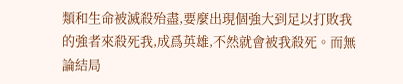類和生命被滅殺殆盡,要麼出現個強大到足以打敗我的強者來殺死我,成爲英雄,不然就會被我殺死。而無論結局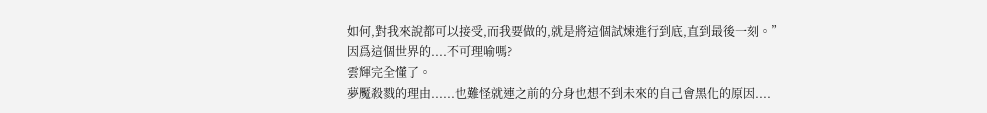如何,對我來說都可以接受,而我要做的,就是將這個試煉進行到底,直到最後一刻。”
因爲這個世界的....不可理喻嗎?
雲輝完全懂了。
夢魘殺戮的理由......也難怪就連之前的分身也想不到未來的自己會黑化的原因....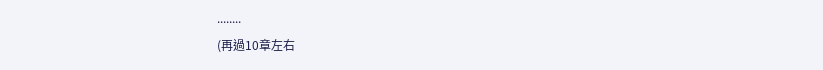........
(再過10章左右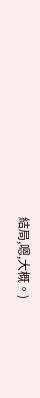結局,嗯,大概。)